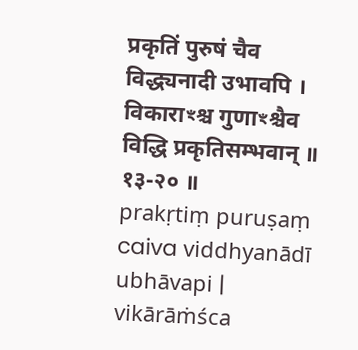प्रकृतिं पुरुषं चैव विद्ध्यनादी उभावपि ।
विकाराꣳश्च गुणाꣳश्चैव विद्धि प्रकृतिसम्भवान् ॥
१३-२० ॥
prakṛtiṃ puruṣaṃ caiva viddhyanādī ubhāvapi |
vikārāṁśca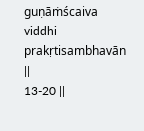guṇāṁścaiva viddhi prakṛtisambhavān ||
13-20 ||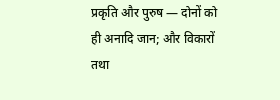प्रकृति और पुरुष — दोनों को ही अनादि जान; और विकारों तथा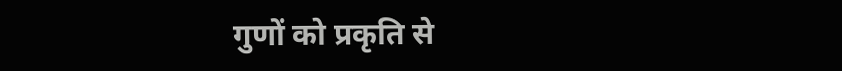गुणों को प्रकृति से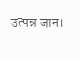उत्पन्न जान।